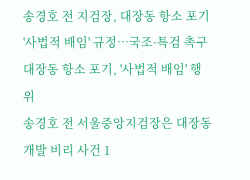송경호 전 지검장, 대장동 항소 포기 '사법적 배임' 규정…국조·특검 촉구
대장동 항소 포기, '사법적 배임' 행위
송경호 전 서울중앙지검장은 대장동 개발 비리 사건 1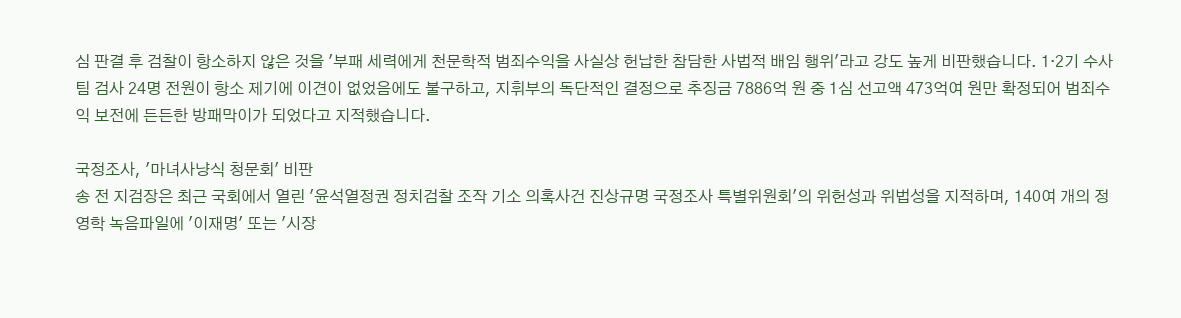심 판결 후 검찰이 항소하지 않은 것을 '부패 세력에게 천문학적 범죄수익을 사실상 헌납한 참담한 사법적 배임 행위'라고 강도 높게 비판했습니다. 1·2기 수사팀 검사 24명 전원이 항소 제기에 이견이 없었음에도 불구하고, 지휘부의 독단적인 결정으로 추징금 7886억 원 중 1심 선고액 473억여 원만 확정되어 범죄수익 보전에 든든한 방패막이가 되었다고 지적했습니다.

국정조사, '마녀사냥식 청문회' 비판
송 전 지검장은 최근 국회에서 열린 '윤석열정권 정치검찰 조작 기소 의혹사건 진상규명 국정조사 특별위원회'의 위헌성과 위법성을 지적하며, 140여 개의 정영학 녹음파일에 '이재명' 또는 '시장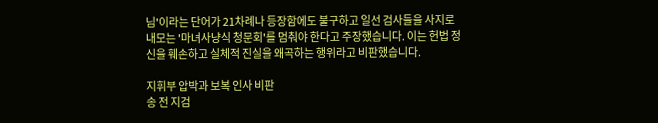님'이라는 단어가 21차례나 등장함에도 불구하고 일선 검사들을 사지로 내모는 '마녀사냥식 청문회'를 멈춰야 한다고 주장했습니다. 이는 헌법 정신을 훼손하고 실체적 진실을 왜곡하는 행위라고 비판했습니다.

지휘부 압박과 보복 인사 비판
송 전 지검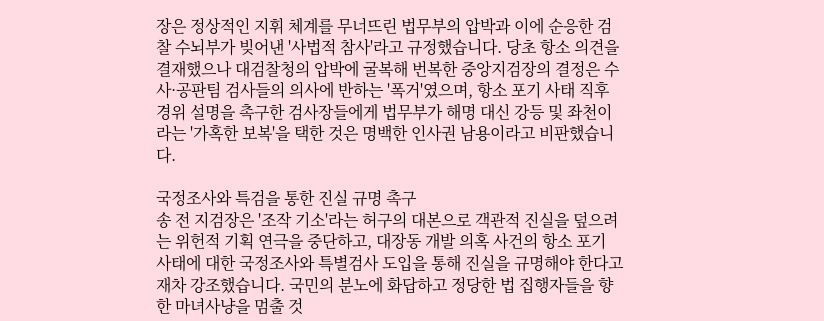장은 정상적인 지휘 체계를 무너뜨린 법무부의 압박과 이에 순응한 검찰 수뇌부가 빚어낸 '사법적 참사'라고 규정했습니다. 당초 항소 의견을 결재했으나 대검찰청의 압박에 굴복해 번복한 중앙지검장의 결정은 수사·공판팀 검사들의 의사에 반하는 '폭거'였으며, 항소 포기 사태 직후 경위 설명을 촉구한 검사장들에게 법무부가 해명 대신 강등 및 좌천이라는 '가혹한 보복'을 택한 것은 명백한 인사권 남용이라고 비판했습니다.

국정조사와 특검을 통한 진실 규명 촉구
송 전 지검장은 '조작 기소'라는 허구의 대본으로 객관적 진실을 덮으려는 위헌적 기획 연극을 중단하고, 대장동 개발 의혹 사건의 항소 포기 사태에 대한 국정조사와 특별검사 도입을 통해 진실을 규명해야 한다고 재차 강조했습니다. 국민의 분노에 화답하고 정당한 법 집행자들을 향한 마녀사냥을 멈출 것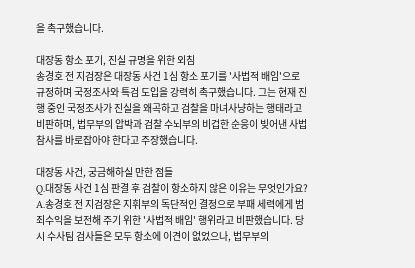을 촉구했습니다.

대장동 항소 포기, 진실 규명을 위한 외침
송경호 전 지검장은 대장동 사건 1심 항소 포기를 '사법적 배임'으로 규정하며 국정조사와 특검 도입을 강력히 촉구했습니다. 그는 현재 진행 중인 국정조사가 진실을 왜곡하고 검찰을 마녀사냥하는 행태라고 비판하며, 법무부의 압박과 검찰 수뇌부의 비겁한 순응이 빚어낸 사법 참사를 바로잡아야 한다고 주장했습니다.

대장동 사건, 궁금해하실 만한 점들
Q.대장동 사건 1심 판결 후 검찰이 항소하지 않은 이유는 무엇인가요?
A.송경호 전 지검장은 지휘부의 독단적인 결정으로 부패 세력에게 범죄수익을 보전해 주기 위한 '사법적 배임' 행위라고 비판했습니다. 당시 수사팀 검사들은 모두 항소에 이견이 없었으나, 법무부의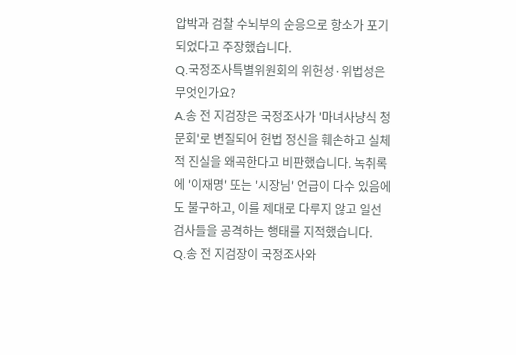압박과 검찰 수뇌부의 순응으로 항소가 포기되었다고 주장했습니다.
Q.국정조사특별위원회의 위헌성·위법성은 무엇인가요?
A.송 전 지검장은 국정조사가 '마녀사냥식 청문회'로 변질되어 헌법 정신을 훼손하고 실체적 진실을 왜곡한다고 비판했습니다. 녹취록에 '이재명' 또는 '시장님' 언급이 다수 있음에도 불구하고, 이를 제대로 다루지 않고 일선 검사들을 공격하는 행태를 지적했습니다.
Q.송 전 지검장이 국정조사와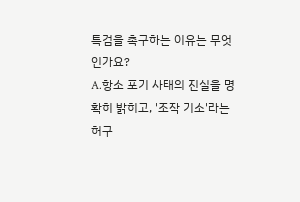특검을 촉구하는 이유는 무엇인가요?
A.항소 포기 사태의 진실을 명확히 밝히고, '조작 기소'라는 허구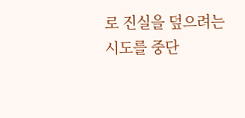로 진실을 덮으려는 시도를 중단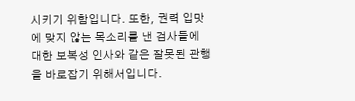시키기 위함입니다. 또한, 권력 입맛에 맞지 않는 목소리를 낸 검사들에 대한 보복성 인사와 같은 잘못된 관행을 바로잡기 위해서입니다.